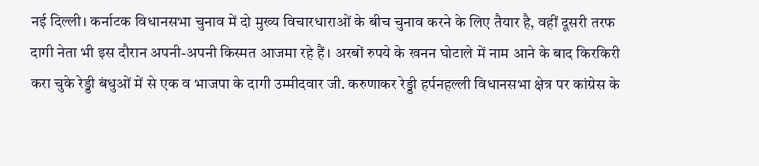नई दिल्ली। कर्नाटक विधानसभा चुनाव में दो मुख्य विचारधाराओं के बीच चुनाव करने के लिए तैयार है, वहीं दूसरी तरफ दागी नेता भी इस दौरान अपनी-अपनी किस्मत आजमा रहे हैं। अरबों रुपये के खनन घोटाले में नाम आने के बाद किरकिरी करा चुके रेड्डी बंधुओं में से एक व भाजपा के दागी उम्मीदवार जी. करुणाकर रेड्डी हर्पनहल्ली विधानसभा क्षेत्र पर कांग्रेस के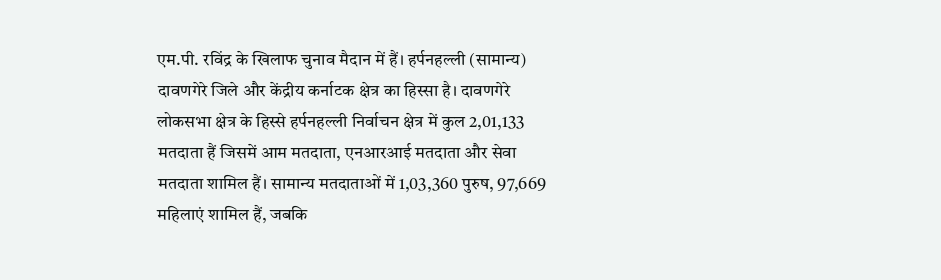एम.पी. रविंद्र के खिलाफ चुनाव मैदान में हैं। हर्पनहल्ली (सामान्य) दावणगेरे जिले और केंद्रीय कर्नाटक क्षेत्र का हिस्सा है। दावणगेरे लोकसभा क्षेत्र के हिस्से हर्पनहल्ली निर्वाचन क्षेत्र में कुल 2,01,133 मतदाता हैं जिसमें आम मतदाता, एनआरआई मतदाता और सेवा मतदाता शामिल हैं। सामान्य मतदाताओं में 1,03,360 पुरुष, 97,669 महिलाएं शामिल हैं, जबकि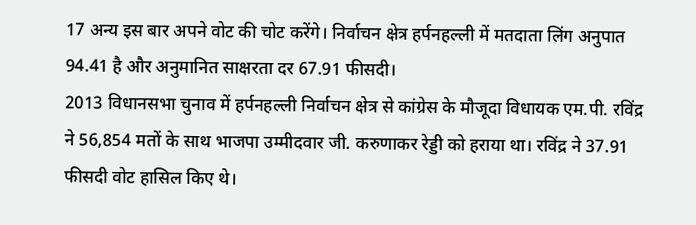17 अन्य इस बार अपने वोट की चोट करेंगे। निर्वाचन क्षेत्र हर्पनहल्ली में मतदाता लिंग अनुपात 94.41 है और अनुमानित साक्षरता दर 67.91 फीसदी।
2013 विधानसभा चुनाव में हर्पनहल्ली निर्वाचन क्षेत्र से कांग्रेस के मौजूदा विधायक एम.पी. रविंद्र ने 56,854 मतों के साथ भाजपा उम्मीदवार जी. करुणाकर रेड्डी को हराया था। रविंद्र ने 37.91 फीसदी वोट हासिल किए थे।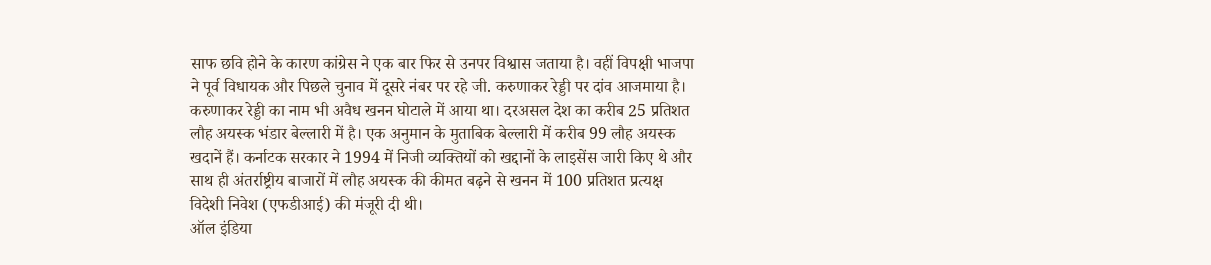साफ छवि होने के कारण कांग्रेस ने एक बार फिर से उनपर विश्वास जताया है। वहीं विपक्षी भाजपा ने पूर्व विधायक और पिछले चुनाव में दूसरे नंबर पर रहे जी. करुणाकर रेड्डी पर दांव आजमाया है। करुणाकर रेड्डी का नाम भी अवैध खनन घोटाले में आया था। दरअसल देश का करीब 25 प्रतिशत लौह अयस्क भंडार बेल्लारी में है। एक अनुमान के मुताबिक बेल्लारी में करीब 99 लौह अयस्क खदानें हैं। कर्नाटक सरकार ने 1994 में निजी व्यक्तियों को खद्दानों के लाइसेंस जारी किए थे और साथ ही अंतर्राष्ट्रीय बाजारों में लौह अयस्क की कीमत बढ़ने से खनन में 100 प्रतिशत प्रत्यक्ष विदेशी निवेश (एफडीआई) की मंजूरी दी थी।
ऑल इंडिया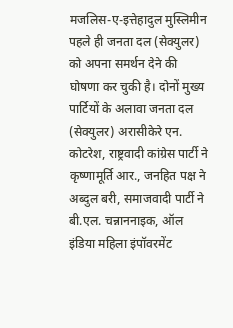मजलिस-ए-इत्तेहादुल मुस्लिमीन पहले ही जनता दल (सेक्युलर) को अपना समर्थन देने की घोषणा कर चुकी है। दोनों मुख्य पार्टियों के अलावा जनता दल (सेक्युलर) अरासीकेरे एन. कोटरेश, राष्ट्रवादी कांग्रेस पार्टी ने कृष्णामूर्ति आर., जनहित पक्ष ने अब्दुल बरी, समाजवादी पार्टी ने बी.एल. चन्नाननाइक, ऑल इंडिया महिला इंपॉवरमेंट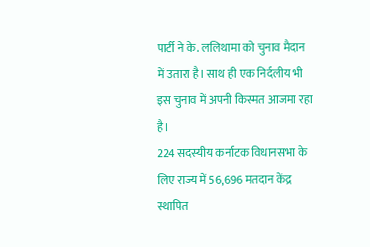पार्टी ने के. ललिथामा को चुनाव मैदान में उतारा है। साथ ही एक निर्दलीय भी इस चुनाव में अपनी किस्मत आजमा रहा है।
224 सदस्यीय कर्नाटक विधानसभा के लिए राज्य में 56,696 मतदान केंद्र स्थापित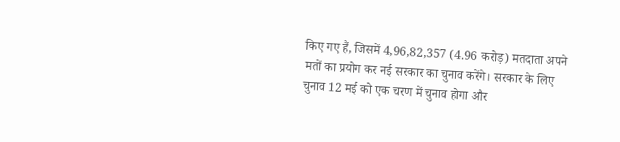किए गए हैं, जिसमें 4,96,82,357 (4.96 करोड़) मतदाता अपने मतों का प्रयोग कर नई सरकार का चुनाव करेंगे। सरकार के लिए चुनाव 12 मई को एक चरण में चुनाव होगा और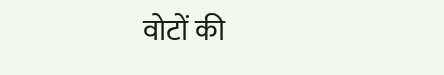वोटों की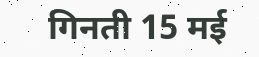गिनती 15 मई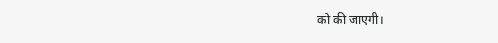को की जाएगी।